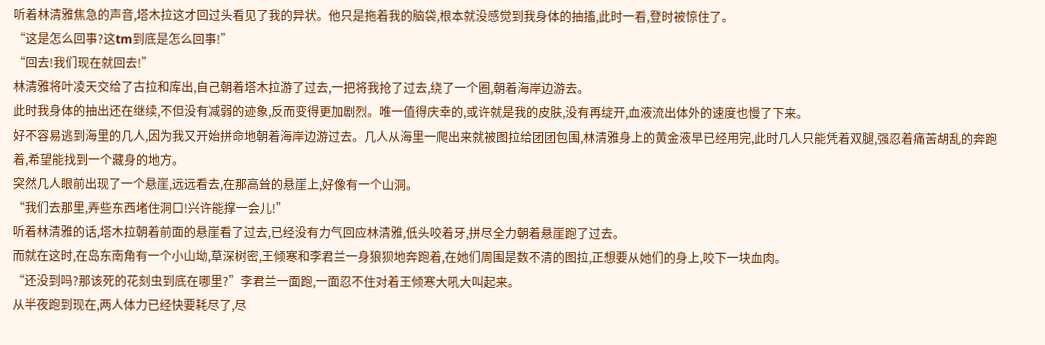听着林清雅焦急的声音,塔木拉这才回过头看见了我的异状。他只是拖着我的脑袋,根本就没感觉到我身体的抽搐,此时一看,登时被惊住了。
“这是怎么回事?这tm到底是怎么回事!”
“回去!我们现在就回去!”
林清雅将叶凌天交给了古拉和库出,自己朝着塔木拉游了过去,一把将我抢了过去,绕了一个圈,朝着海岸边游去。
此时我身体的抽出还在继续,不但没有减弱的迹象,反而变得更加剧烈。唯一值得庆幸的,或许就是我的皮肤,没有再绽开,血液流出体外的速度也慢了下来。
好不容易逃到海里的几人,因为我又开始拼命地朝着海岸边游过去。几人从海里一爬出来就被图拉给团团包围,林清雅身上的黄金液早已经用完,此时几人只能凭着双腿,强忍着痛苦胡乱的奔跑着,希望能找到一个藏身的地方。
突然几人眼前出现了一个悬崖,远远看去,在那高耸的悬崖上,好像有一个山洞。
“我们去那里,弄些东西堵住洞口!兴许能撑一会儿!”
听着林清雅的话,塔木拉朝着前面的悬崖看了过去,已经没有力气回应林清雅,低头咬着牙,拼尽全力朝着悬崖跑了过去。
而就在这时,在岛东南角有一个小山坳,草深树密,王倾寒和李君兰一身狼狈地奔跑着,在她们周围是数不清的图拉,正想要从她们的身上,咬下一块血肉。
“还没到吗?那该死的花刻虫到底在哪里?”李君兰一面跑,一面忍不住对着王倾寒大吼大叫起来。
从半夜跑到现在,两人体力已经快要耗尽了,尽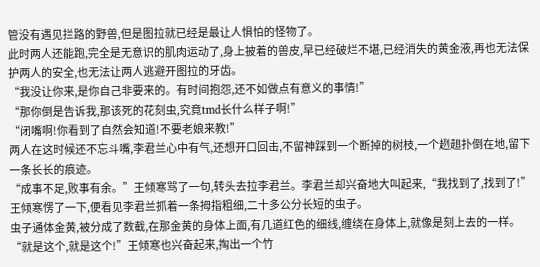管没有遇见拦路的野兽,但是图拉就已经是最让人惧怕的怪物了。
此时两人还能跑,完全是无意识的肌肉运动了,身上披着的兽皮,早已经破烂不堪,已经消失的黄金液,再也无法保护两人的安全,也无法让两人逃避开图拉的牙齿。
“我没让你来,是你自己非要来的。有时间抱怨,还不如做点有意义的事情!”
“那你倒是告诉我,那该死的花刻虫,究竟tmd长什么样子啊!”
“闭嘴啊!你看到了自然会知道!不要老娘来教!”
两人在这时候还不忘斗嘴,李君兰心中有气,还想开口回击,不留神踩到一个断掉的树枝,一个趔趄扑倒在地,留下一条长长的痕迹。
“成事不足,败事有余。”王倾寒骂了一句,转头去拉李君兰。李君兰却兴奋地大叫起来,“我找到了,找到了!”
王倾寒愣了一下,便看见李君兰抓着一条拇指粗细,二十多公分长短的虫子。
虫子通体金黄,被分成了数截,在那金黄的身体上面,有几道红色的细线,缠绕在身体上,就像是刻上去的一样。
“就是这个,就是这个!”王倾寒也兴奋起来,掏出一个竹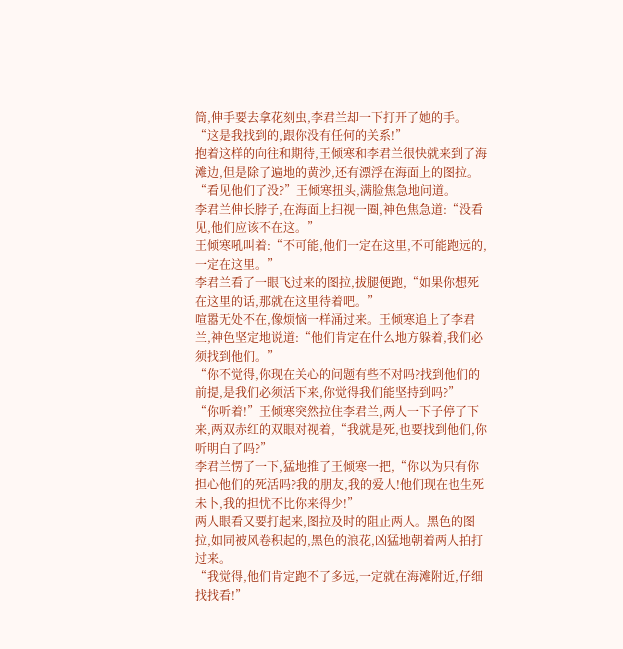筒,伸手要去拿花刻虫,李君兰却一下打开了她的手。
“这是我找到的,跟你没有任何的关系!”
抱着这样的向往和期待,王倾寒和李君兰很快就来到了海滩边,但是除了遍地的黄沙,还有漂浮在海面上的图拉。
“看见他们了没?”王倾寒扭头,满脸焦急地问道。
李君兰伸长脖子,在海面上扫视一圈,神色焦急道:“没看见,他们应该不在这。”
王倾寒吼叫着:“不可能,他们一定在这里,不可能跑远的,一定在这里。”
李君兰看了一眼飞过来的图拉,拔腿便跑,“如果你想死在这里的话,那就在这里待着吧。”
喧嚣无处不在,像烦恼一样涌过来。王倾寒追上了李君兰,神色坚定地说道:“他们肯定在什么地方躲着,我们必须找到他们。”
“你不觉得,你现在关心的问题有些不对吗?找到他们的前提,是我们必须活下来,你觉得我们能坚持到吗?”
“你听着!”王倾寒突然拉住李君兰,两人一下子停了下来,两双赤红的双眼对视着,“我就是死,也要找到他们,你听明白了吗?”
李君兰愣了一下,猛地推了王倾寒一把,“你以为只有你担心他们的死活吗?我的朋友,我的爱人!他们现在也生死未卜,我的担忧不比你来得少!”
两人眼看又要打起来,图拉及时的阻止两人。黑色的图拉,如同被风卷积起的,黑色的浪花,凶猛地朝着两人拍打过来。
“我觉得,他们肯定跑不了多远,一定就在海滩附近,仔细找找看!”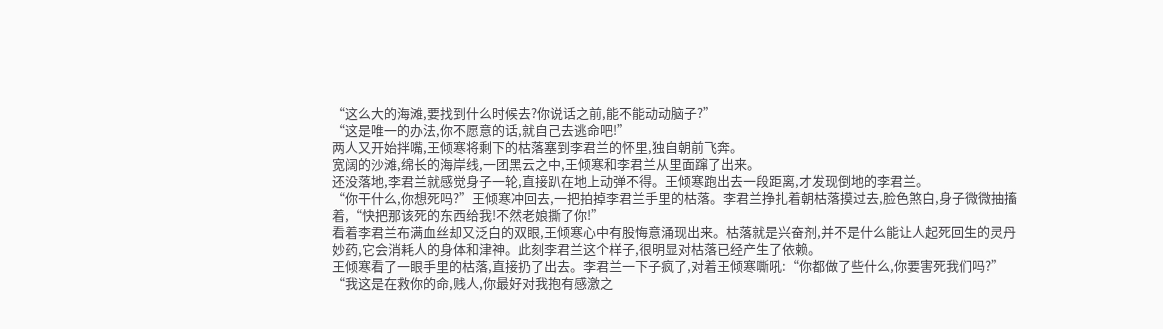“这么大的海滩,要找到什么时候去?你说话之前,能不能动动脑子?”
“这是唯一的办法,你不愿意的话,就自己去逃命吧!”
两人又开始拌嘴,王倾寒将剩下的枯落塞到李君兰的怀里,独自朝前飞奔。
宽阔的沙滩,绵长的海岸线,一团黑云之中,王倾寒和李君兰从里面蹿了出来。
还没落地,李君兰就感觉身子一轮,直接趴在地上动弹不得。王倾寒跑出去一段距离,才发现倒地的李君兰。
“你干什么,你想死吗?”王倾寒冲回去,一把拍掉李君兰手里的枯落。李君兰挣扎着朝枯落摸过去,脸色煞白,身子微微抽搐着,“快把那该死的东西给我!不然老娘撕了你!”
看着李君兰布满血丝却又泛白的双眼,王倾寒心中有股悔意涌现出来。枯落就是兴奋剂,并不是什么能让人起死回生的灵丹妙药,它会消耗人的身体和津神。此刻李君兰这个样子,很明显对枯落已经产生了依赖。
王倾寒看了一眼手里的枯落,直接扔了出去。李君兰一下子疯了,对着王倾寒嘶吼:“你都做了些什么,你要害死我们吗?”
“我这是在救你的命,贱人,你最好对我抱有感激之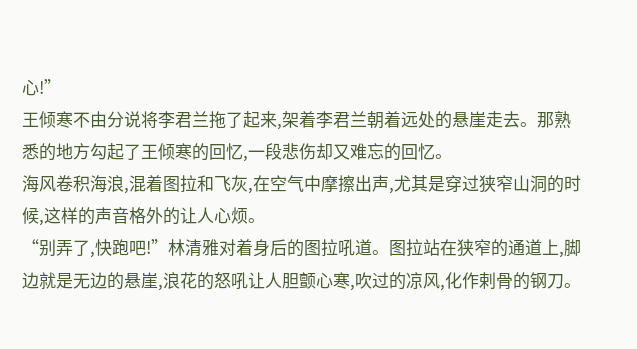心!”
王倾寒不由分说将李君兰拖了起来,架着李君兰朝着远处的悬崖走去。那熟悉的地方勾起了王倾寒的回忆,一段悲伤却又难忘的回忆。
海风卷积海浪,混着图拉和飞灰,在空气中摩擦出声,尤其是穿过狭窄山洞的时候,这样的声音格外的让人心烦。
“别弄了,快跑吧!”林清雅对着身后的图拉吼道。图拉站在狭窄的通道上,脚边就是无边的悬崖,浪花的怒吼让人胆颤心寒,吹过的凉风,化作剌骨的钢刀。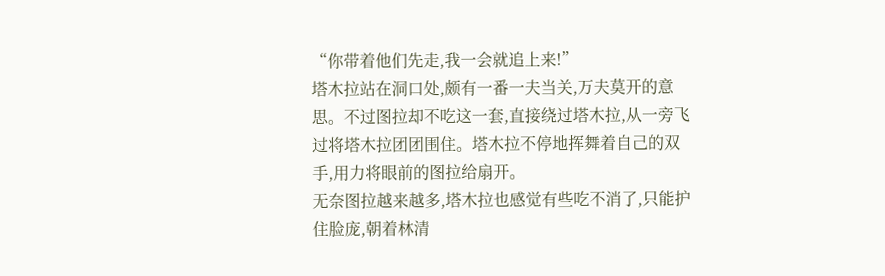“你带着他们先走,我一会就追上来!”
塔木拉站在洞口处,颇有一番一夫当关,万夫莫开的意思。不过图拉却不吃这一套,直接绕过塔木拉,从一旁飞过将塔木拉团团围住。塔木拉不停地挥舞着自己的双手,用力将眼前的图拉给扇开。
无奈图拉越来越多,塔木拉也感觉有些吃不消了,只能护住脸庞,朝着林清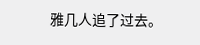雅几人追了过去。